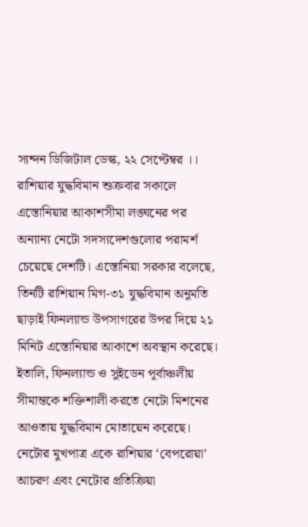স্যন্দন ডিজিটাল ডেস্ক, ২২ সেপ্টেম্বর ।। রাশিয়ার যুদ্ধবিমান শুক্রবার সকালে এস্তোনিয়ার আকাশসীমা লঙ্ঘনের পর অন্যান্য নেটো সদস্যদেশগুলোর পরামর্শ চেয়েছে দেশটি। এস্তোনিয়া সরকার বলেছে, তিনটি রাশিয়ান মিগ-৩১ যুদ্ধবিমান অনুমতি ছাড়াই ফিনল্যান্ড উপসাগরের উপর দিয়ে ২১ মিনিট এস্তোনিয়ার আকাশে অবস্থান করেছে। ইতালি, ফিনল্যান্ড ও সুইডেন পূর্বাঞ্চলীয় সীমান্তকে শক্তিশালী করতে নেটো মিশনের আওতায় যুদ্ধবিমান মোতায়েন করেছে।
নেটোর মুখপাত্র একে রাশিয়ার ‘বেপরোয়া’ আচরণ এবং নেটোর প্রতিক্রিয়া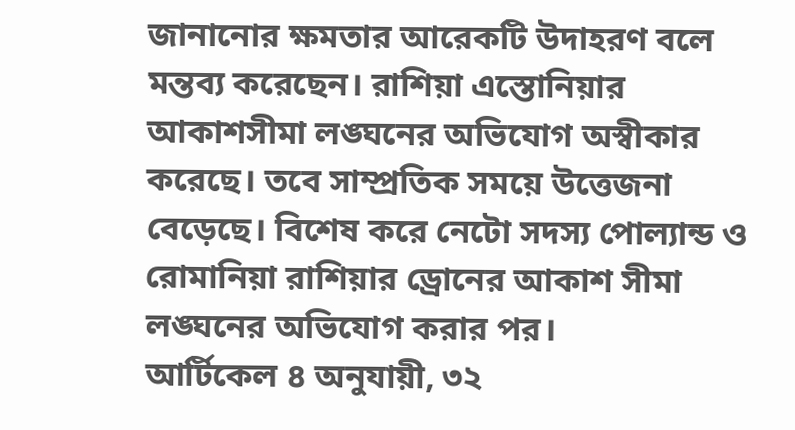জানানোর ক্ষমতার আরেকটি উদাহরণ বলে মন্তব্য করেছেন। রাশিয়া এস্তোনিয়ার আকাশসীমা লঙ্ঘনের অভিযোগ অস্বীকার করেছে। তবে সাম্প্রতিক সময়ে উত্তেজনা বেড়েছে। বিশেষ করে নেটো সদস্য পোল্যান্ড ও রোমানিয়া রাশিয়ার ড্রোনের আকাশ সীমা লঙ্ঘনের অভিযোগ করার পর।
আর্টিকেল ৪ অনুযায়ী, ৩২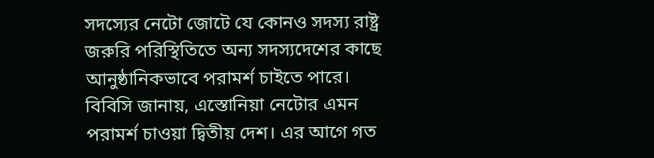সদস্যের নেটো জোটে যে কোনও সদস্য রাষ্ট্র জরুরি পরিস্থিতিতে অন্য সদস্যদেশের কাছে আনুষ্ঠানিকভাবে পরামর্শ চাইতে পারে। বিবিসি জানায়, এস্তোনিয়া নেটোর এমন পরামর্শ চাওয়া দ্বিতীয় দেশ। এর আগে গত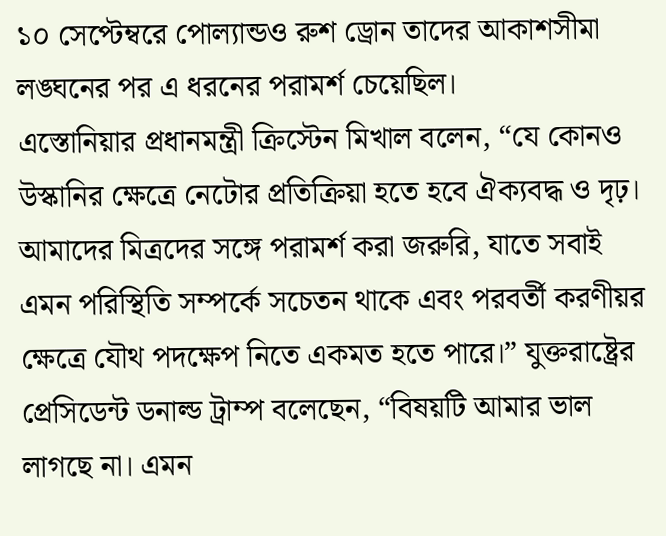১০ সেপ্টেম্বরে পোল্যান্ডও রুশ ড্রোন তাদের আকাশসীমা লঙ্ঘনের পর এ ধরনের পরামর্শ চেয়েছিল।
এস্তোনিয়ার প্রধানমন্ত্রী ক্রিস্টেন মিখাল বলেন, “যে কোনও উস্কানির ক্ষেত্রে নেটোর প্রতিক্রিয়া হতে হবে ঐক্যবদ্ধ ও দৃঢ়। আমাদের মিত্রদের সঙ্গে পরামর্শ করা জরুরি, যাতে সবাই এমন পরিস্থিতি সম্পর্কে সচেতন থাকে এবং পরবর্তী করণীয়র ক্ষেত্রে যৌথ পদক্ষেপ নিতে একমত হতে পারে।” যুক্তরাষ্ট্রের প্রেসিডেন্ট ডনাল্ড ট্রাম্প বলেছেন, “বিষয়টি আমার ভাল লাগছে না। এমন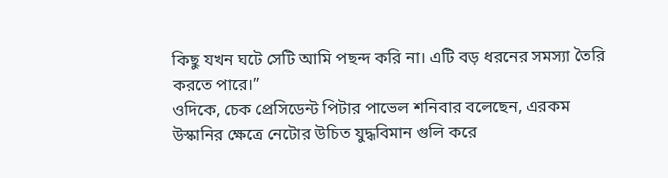কিছু যখন ঘটে সেটি আমি পছন্দ করি না। এটি বড় ধরনের সমস্যা তৈরি করতে পারে।”
ওদিকে, চেক প্রেসিডেন্ট পিটার পাভেল শনিবার বলেছেন, এরকম উস্কানির ক্ষেত্রে নেটোর উচিত যুদ্ধবিমান গুলি করে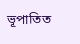ভূপাতিত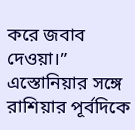করে জবাব দেওয়া।” এস্তোনিয়ার সঙ্গে রাশিয়ার পূর্বদিকে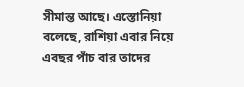সীমান্ত আছে। এস্তোনিয়া বলেছে, রাশিয়া এবার নিয়ে এবছর পাঁচ বার তাদের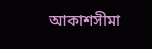আকাশসীমা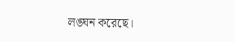লঙ্ঘন করেছে।